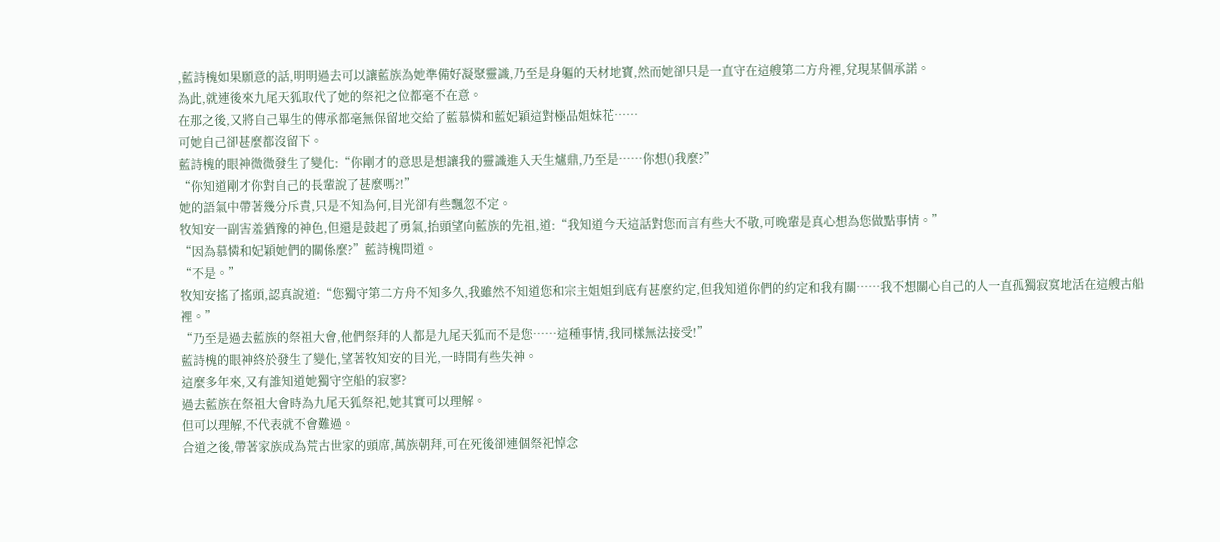,藍詩槐如果願意的話,明明過去可以讓藍族為她準備好凝聚靈識,乃至是身軀的天材地寶,然而她卻只是一直守在這艘第二方舟裡,兌現某個承諾。
為此,就連後來九尾天狐取代了她的祭祀之位都毫不在意。
在那之後,又將自己畢生的傳承都毫無保留地交給了藍慕憐和藍妃穎這對極品姐妹花……
可她自己卻甚麼都沒留下。
藍詩槐的眼神微微發生了變化:“你剛才的意思是想讓我的靈識進入天生爐鼎,乃至是……你想()我麼?”
“你知道剛才你對自己的長輩說了甚麼嗎?!”
她的語氣中帶著幾分斥責,只是不知為何,目光卻有些飄忽不定。
牧知安一副害羞猶豫的神色,但還是鼓起了勇氣,抬頭望向藍族的先祖,道:“我知道今天這話對您而言有些大不敬,可晚輩是真心想為您做點事情。”
“因為慕憐和妃穎她們的關係麼?”藍詩槐問道。
“不是。”
牧知安搖了搖頭,認真說道:“您獨守第二方舟不知多久,我雖然不知道您和宗主姐姐到底有甚麼約定,但我知道你們的約定和我有關……我不想關心自己的人一直孤獨寂寞地活在這艘古船裡。”
“乃至是過去藍族的祭祖大會,他們祭拜的人都是九尾天狐而不是您……這種事情,我同樣無法接受!”
藍詩槐的眼神終於發生了變化,望著牧知安的目光,一時間有些失神。
這麼多年來,又有誰知道她獨守空船的寂寥?
過去藍族在祭祖大會時為九尾天狐祭祀,她其實可以理解。
但可以理解,不代表就不會難過。
合道之後,帶著家族成為荒古世家的頭席,萬族朝拜,可在死後卻連個祭祀悼念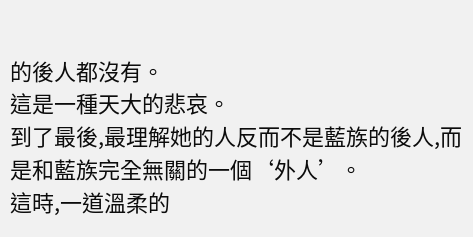的後人都沒有。
這是一種天大的悲哀。
到了最後,最理解她的人反而不是藍族的後人,而是和藍族完全無關的一個‘外人’。
這時,一道溫柔的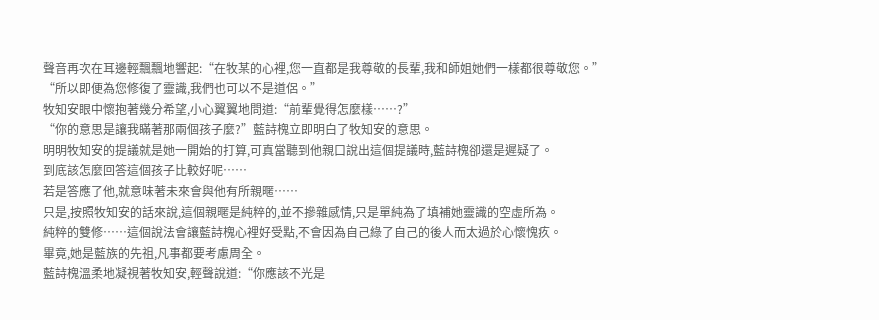聲音再次在耳邊輕飄飄地響起:“在牧某的心裡,您一直都是我尊敬的長輩,我和師姐她們一樣都很尊敬您。”
“所以即便為您修復了靈識,我們也可以不是道侶。”
牧知安眼中懷抱著幾分希望,小心翼翼地問道:“前輩覺得怎麼樣……?”
“你的意思是讓我瞞著那兩個孩子麼?”藍詩槐立即明白了牧知安的意思。
明明牧知安的提議就是她一開始的打算,可真當聽到他親口說出這個提議時,藍詩槐卻還是遲疑了。
到底該怎麼回答這個孩子比較好呢……
若是答應了他,就意味著未來會與他有所親暱……
只是,按照牧知安的話來說,這個親暱是純粹的,並不摻雜感情,只是單純為了填補她靈識的空虛所為。
純粹的雙修……這個說法會讓藍詩槐心裡好受點,不會因為自己綠了自己的後人而太過於心懷愧疚。
畢竟,她是藍族的先祖,凡事都要考慮周全。
藍詩槐溫柔地凝視著牧知安,輕聲說道:“你應該不光是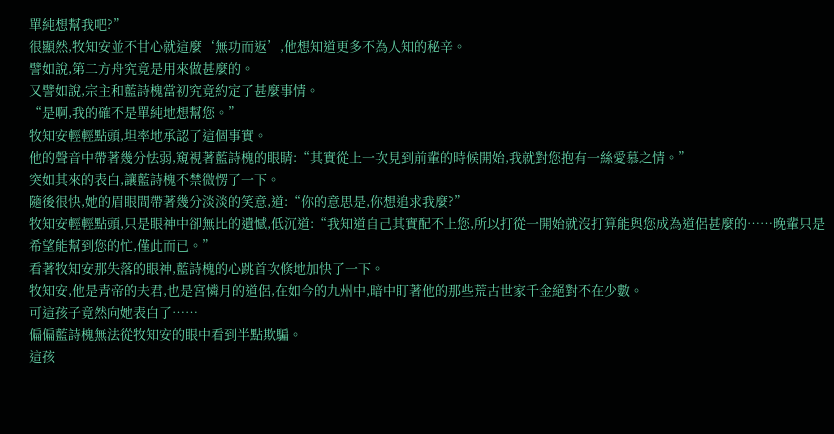單純想幫我吧?”
很顯然,牧知安並不甘心就這麼‘無功而返’,他想知道更多不為人知的秘辛。
譬如說,第二方舟究竟是用來做甚麼的。
又譬如說,宗主和藍詩槐當初究竟約定了甚麼事情。
“是啊,我的確不是單純地想幫您。”
牧知安輕輕點頭,坦率地承認了這個事實。
他的聲音中帶著幾分怯弱,窺視著藍詩槐的眼睛:“其實從上一次見到前輩的時候開始,我就對您抱有一絲愛慕之情。”
突如其來的表白,讓藍詩槐不禁微愣了一下。
隨後很快,她的眉眼間帶著幾分淡淡的笑意,道:“你的意思是,你想追求我麼?”
牧知安輕輕點頭,只是眼神中卻無比的遺憾,低沉道:“我知道自己其實配不上您,所以打從一開始就沒打算能與您成為道侶甚麼的……晚輩只是希望能幫到您的忙,僅此而已。”
看著牧知安那失落的眼神,藍詩槐的心跳首次倏地加快了一下。
牧知安,他是青帝的夫君,也是宮憐月的道侶,在如今的九州中,暗中盯著他的那些荒古世家千金絕對不在少數。
可這孩子竟然向她表白了……
偏偏藍詩槐無法從牧知安的眼中看到半點欺騙。
這孩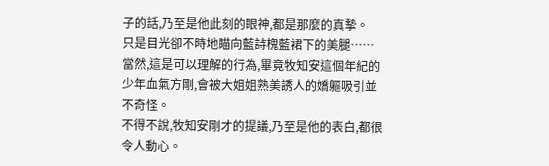子的話,乃至是他此刻的眼神,都是那麼的真摯。
只是目光卻不時地瞄向藍詩槐藍裙下的美腿……
當然,這是可以理解的行為,畢竟牧知安這個年紀的少年血氣方剛,會被大姐姐熟美誘人的嬌軀吸引並不奇怪。
不得不說,牧知安剛才的提議,乃至是他的表白,都很令人動心。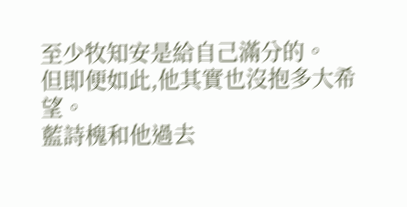至少牧知安是給自己滿分的。
但即便如此,他其實也沒抱多大希望。
藍詩槐和他過去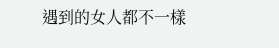遇到的女人都不一樣